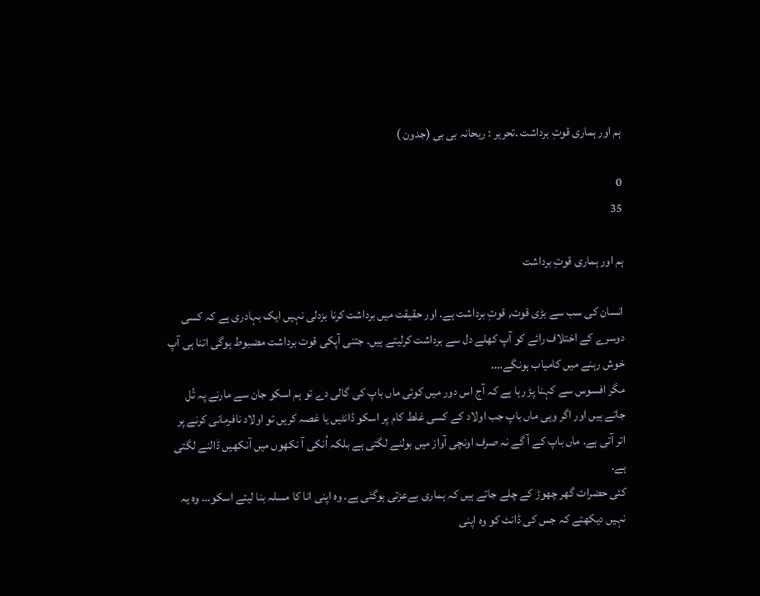ہم اور ہماری قوتِ برداشت .تحریر : ریحانہ بی بی (جدون )

0
35

ہم اور ہماری قوتِ برداشت

انسان کی سب سے بڑی قوت, قوتِ برداشت ہے. اور حقیقت میں برداشت کرنا بزدلی نہیں ایک بہادری ہے کہ کسی دوسرے کے اختلاف رائے کو آپ کھلے دل سے برداشت کرلیتے ہیں. جتنی آپکی قوت برداشت مضبوط ہوگی اتنا ہی آپ خوش رہنے میں کامیاب ہونگے….
مگر افسوس سے کہنا پڑ رہا ہے کہ آج اس دور میں کوئی ماں باپ کی گالی دے تو ہم اسکو جان سے مارنے پہ تُل جاتے ہیں اور اگر وہی ماں باپ جب اولاد کے کسی غلط کام پر اسکو ڈانٹیں یا غصہ کریں تو اولاد نافرمانی کرنے پر اتر آتی ہے. ماں باپ کے آ گے نہ صرف اونچی آواز میں بولنے لگتی ہے بلکہ اُنکی آ نکھوں میں آنکھیں ڈالنے لگتی ہے.
کئی حضرات گھر چھوڑ کے چلے جاتے ہیں کہ ہماری بےعزتی ہوگئی ہے. وہ اپنی انا کا مسلہ بنا لیتے اسکو… وہ یہ نہیں دیکھتے کہ جس کی ڈانٹ کو وہ اپنی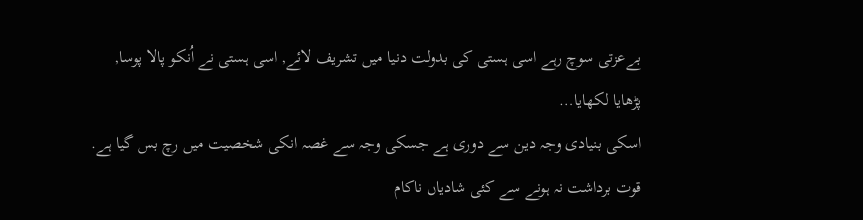بےعزتی سوچ رہے اسی ہستی کی بدولت دنیا میں تشریف لائے, اسی ہستی نے اُنکو پالا پوسا, پڑھایا لکھایا…
اسکی بنیادی وجہ دین سے دوری ہے جسکی وجہ سے غصہ انکی شخصیت میں رچ بس گیا ہے.
قوت برداشت نہ ہونے سے کئی شادیاں ناکام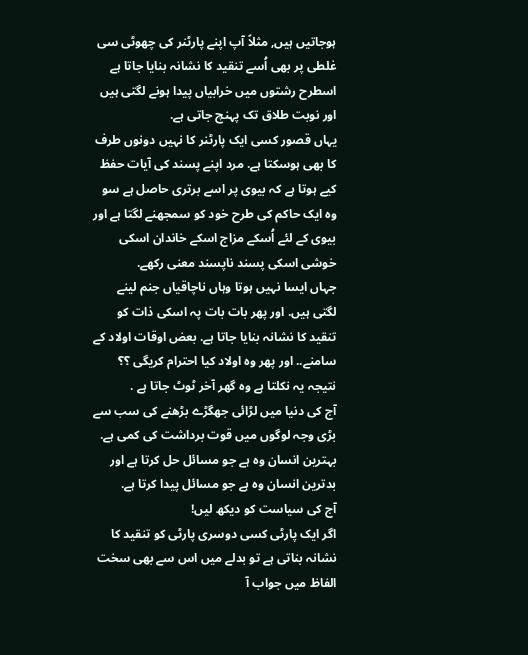ہوجاتیں ہیں, مثلاً آپ اپنے پارٹنر کی چھوٹی سی غلطی پر بھی اُسے تنقید کا نشانہ بنایا جاتا ہے اسطرح رشتوں میں خرابیاں پیدا ہونے لگتی ہیں اور نوبت طلاق تک پہنچ جاتی ہے.
یہاں قصور کسی ایک پارٹنر کا نہیں دونوں طرف کا بھی ہوسکتا ہے. مرد اپنے پسند کی آیات حفظ کیے ہوتا ہے کہ بیوی پر اسے برتری حاصل ہے سو وہ ایک حاکم کی طرح خود کو سمجھنے لگتا ہے اور بیوی کے لئے اُسکے مزاج اسکے خاندان اسکی خوشی اسکی پسند ناپسند معنی رکھے.
جہاں ایسا نہیں ہوتا وہاں ناچاقیاں جنم لینے لگتی ہیں. اور پھر بات بات پہ اسکی ذات کو تنقید کا نشانہ بنایا جاتا ہے. بعض اوقات اولاد کے سامنے.. اور پھر وہ اولاد کیا احترام کریگی ؟؟
نتیجہ یہ نکلتا ہے وہ گھر آخر ٹوٹ جاتا ہے .
آج کی دنیا میں لڑائی جھگڑے بڑھنے کی سب سے بڑی وجہ لوگوں میں قوت برداشت کی کمی ہے.
بہترین انسان وہ ہے جو مسائل حل کرتا ہے اور بدترین انسان وہ ہے جو مسائل پیدا کرتا ہے.
آج کی سیاست کو دیکھ لیں!
اگر ایک پارٹی کسی دوسری پارٹی کو تنقید کا نشانہ بناتی ہے تو بدلے میں اس سے بھی سخت الفاظ میں جواب آ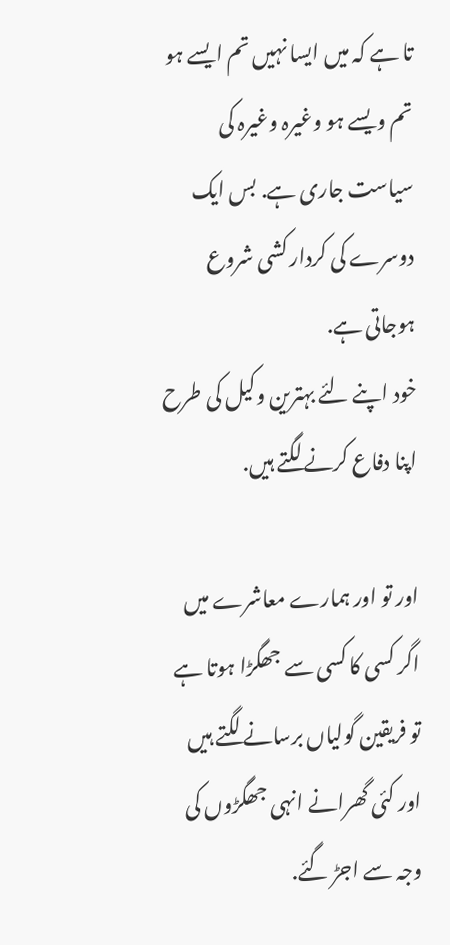تا ہے کہ میں ایسا نہیں تم ایسے ہو تم ویسے ہو وغیرہ وغیرہ کی سیاست جاری ہے. بس ایک دوسرے کی کردار کشی شروع ہوجاتی ہے.
خود اپنے لئے بہترین وکیل کی طرح اپنا دفاع کرنے لگتے ہیں.

اور تو اور ہمارے معاشرے میں اگر کسی کا کسی سے جھگڑا ہوتا ہے تو فریقین گولیاں برسانے لگتے ہیں اور کئی گھرانے انہی جھگڑوں کی وجہ سے اجڑ گئے.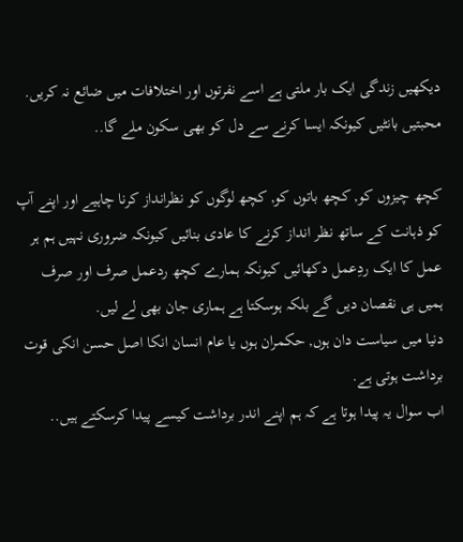دیکھیں زندگی ایک بار ملتی ہے اسے نفرتوں اور اختلافات میں ضائع نہ کریں. محبتیں بانٹیں کیونکہ ایسا کرنے سے دل کو بھی سکون ملے گا..

کچھ چیزوں کو, کچھ باتوں کو, کچھ لوگوں کو نظرانداز کرنا چاہیے اور اپنے آپ کو ذہانت کے ساتھ نظر انداز کرنے کا عادی بنائیں کیونکہ ضروری نہیں ہم ہر عمل کا ایک ردِعمل دکھائیں کیونکہ ہمارے کچھ ردعمل صرف اور صرف ہمیں ہی نقصان دیں گے بلکہ ہوسکتا ہے ہماری جان بھی لے لیں.
دنیا میں سیاست دان ہوں, حکمران ہوں یا عام انسان انکا اصل حسن انکی قوت برداشت ہوتی ہے.
اب سوال یہ پیدا ہوتا ہے کہ ہم اپنے اندر برداشت کیسے پیدا کرسکتے ہیں..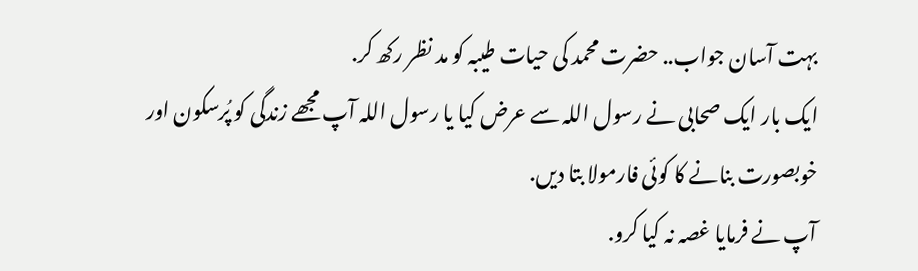بہت آسان جواب.. حضرت محمد کی حیات طیبہ کو مد نظر رکھ کر.
ایک بار ایک صحابی نے رسول اللہ سے عرض کیا یا رسول اللہ آپ مجھے زندگی کو پُرسکون اور خوبصورت بنانے کا کوئی فارمولا بتا دیں.
آپ نے فرمایا غصہ نہ کیا کرو.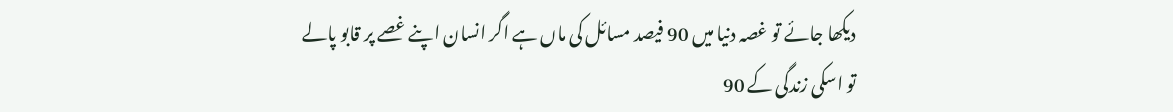دیکھا جائے تو غصہ دنیا میں 90 فیصد مسائل کی ماں ہے اگر انسان اپنے غصے پر قابو پالے تو اسکی زندگی کے 90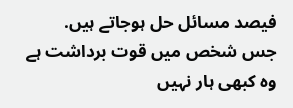فیصد مسائل حل ہوجاتے ہیں.
جس شخص میں قوت برداشت ہے وہ کبھی ہار نہیں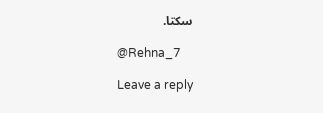سکتا.

@Rehna_7

Leave a reply